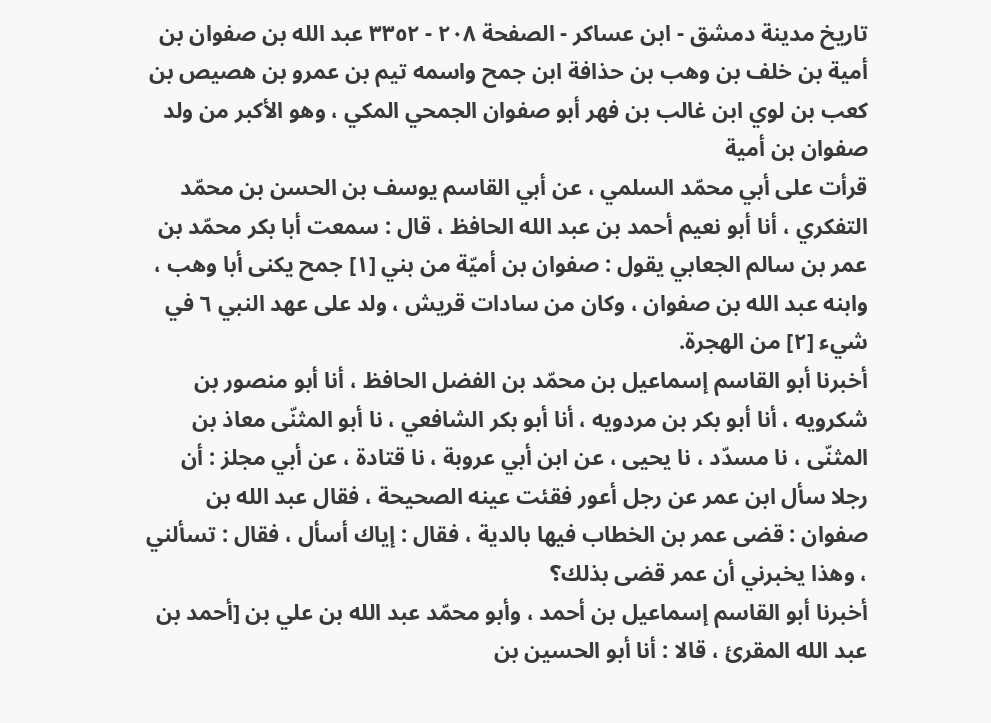تاريخ مدينة دمشق - ابن عساكر - الصفحة ٢٠٨ - ٣٣٥٢ عبد الله بن صفوان بن أمية بن خلف بن وهب بن حذافة ابن جمح واسمه تيم بن عمرو بن هصيص بن كعب بن لوي ابن غالب بن فهر أبو صفوان الجمحي المكي ، وهو الأكبر من ولد صفوان بن أمية
قرأت على أبي محمّد السلمي ، عن أبي القاسم يوسف بن الحسن بن محمّد التفكري ، أنا أبو نعيم أحمد بن عبد الله الحافظ ، قال : سمعت أبا بكر محمّد بن عمر بن سالم الجعابي يقول : صفوان بن أميّة من بني [١] جمح يكنى أبا وهب ، وابنه عبد الله بن صفوان ، وكان من سادات قريش ، ولد على عهد النبي ٦ في شيء [٢] من الهجرة.
أخبرنا أبو القاسم إسماعيل بن محمّد بن الفضل الحافظ ، أنا أبو منصور بن شكرويه ، أنا أبو بكر بن مردويه ، أنا أبو بكر الشافعي ، نا أبو المثنّى معاذ بن المثنّى ، نا مسدّد ، نا يحيى ، عن ابن أبي عروبة ، نا قتادة ، عن أبي مجلز : أن رجلا سأل ابن عمر عن رجل أعور فقئت عينه الصحيحة ، فقال عبد الله بن صفوان : قضى عمر بن الخطاب فيها بالدية ، فقال : إياك أسأل ، فقال : تسألني ، وهذا يخبرني أن عمر قضى بذلك؟
أخبرنا أبو القاسم إسماعيل بن أحمد ، وأبو محمّد عبد الله بن علي بن [أحمد بن عبد الله المقرئ ، قالا : أنا أبو الحسين بن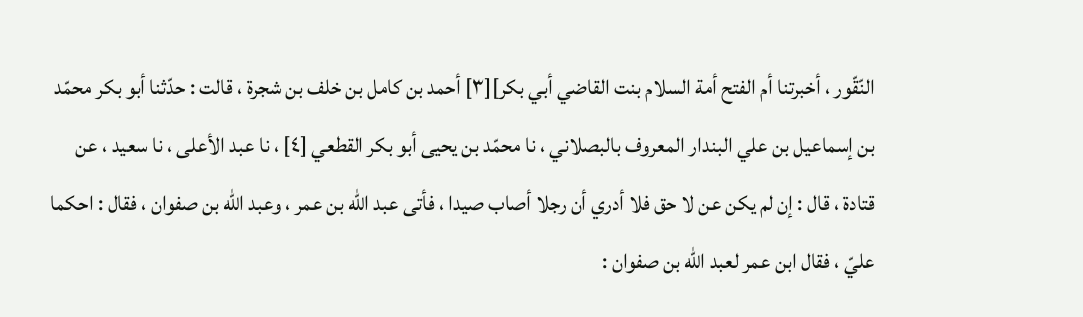النّقّور ، أخبرتنا أم الفتح أمة السلام بنت القاضي أبي بكر][٣] أحمد بن كامل بن خلف بن شجرة ، قالت : حدّثنا أبو بكر محمّد بن إسماعيل بن علي البندار المعروف بالبصلاني ، نا محمّد بن يحيى أبو بكر القطعي [٤] ، نا عبد الأعلى ، نا سعيد ، عن قتادة ، قال : إن لم يكن عن لا حق فلا أدري أن رجلا أصاب صيدا ، فأتى عبد الله بن عمر ، وعبد الله بن صفوان ، فقال : احكما عليّ ، فقال ابن عمر لعبد الله بن صفوان :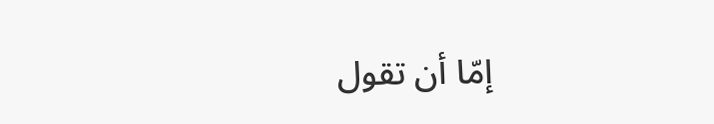إمّا أن تقول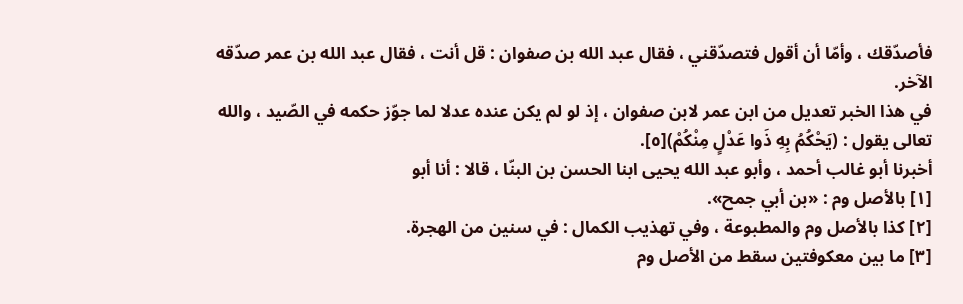فأصدّقك ، وأمّا أن أقول فتصدّقني ، فقال عبد الله بن صفوان : قل أنت ، فقال عبد الله بن عمر صدّقه الآخر.
في هذا الخبر تعديل من ابن عمر لابن صفوان ، إذ لو لم يكن عنده عدلا لما جوّز حكمه في الصّيد ، والله تعالى يقول : (يَحْكُمُ بِهِ ذَوا عَدْلٍ مِنْكُمْ)[٥].
أخبرنا أبو غالب أحمد ، وأبو عبد الله يحيى ابنا الحسن بن البنّا ، قالا : أنا أبو
[١] بالأصل وم : «بن أبي جمح».
[٢] كذا بالأصل وم والمطبوعة ، وفي تهذيب الكمال : في سنين من الهجرة.
[٣] ما بين معكوفتين سقط من الأصل وم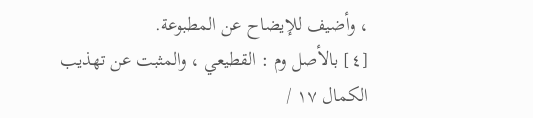، وأضيف للإيضاح عن المطبوعة.
[٤] بالأصل وم : القطيعي ، والمثبت عن تهذيب الكمال ١٧ /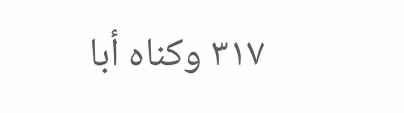٣١٧ وكناه أبا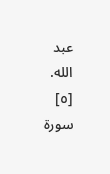عبد الله.
[٥] سورة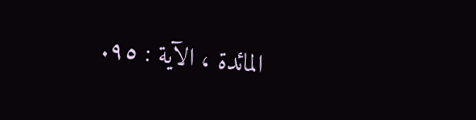المائدة ، الآية : ٩٥.